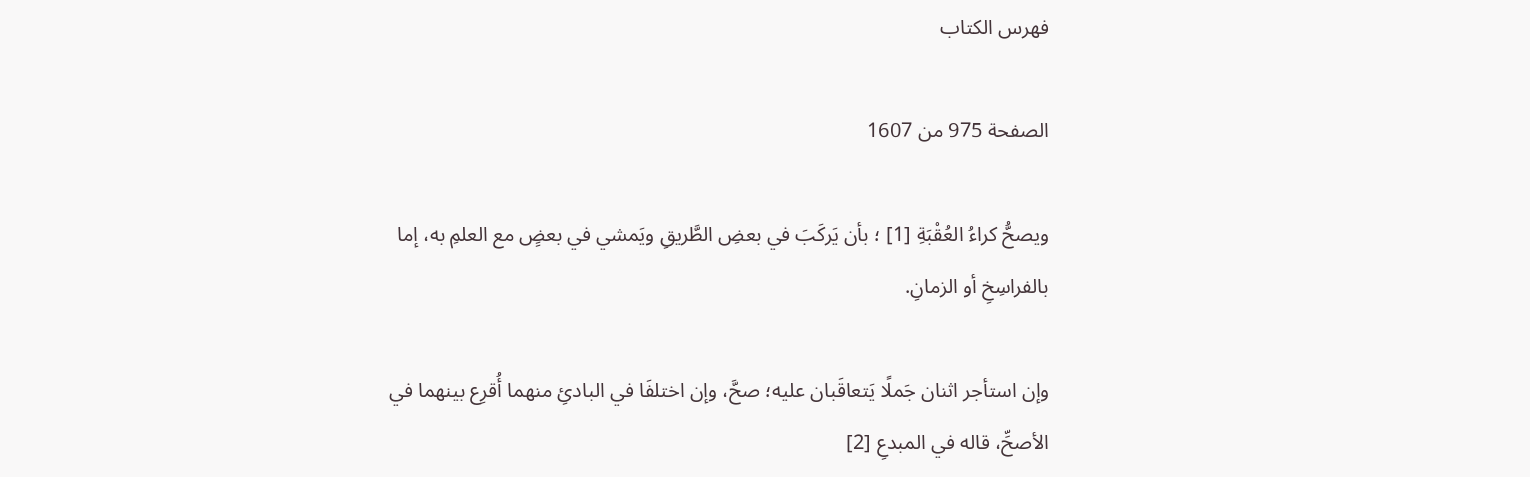فهرس الكتاب

الصفحة 975 من 1607

ويصحُّ كراءُ العُقْبَةِ [1] ؛ بأن يَركَبَ في بعضِ الطَّريقِ ويَمشي في بعضٍ مع العلمِ به، إما بالفراسِخِ أو الزمانِ.

وإن استأجر اثنان جَملًا يَتعاقَبان عليه؛ صحَّ، وإن اختلفَا في البادئِ منهما أُقرِع بينهما في الأصحِّ، قاله في المبدعِ [2]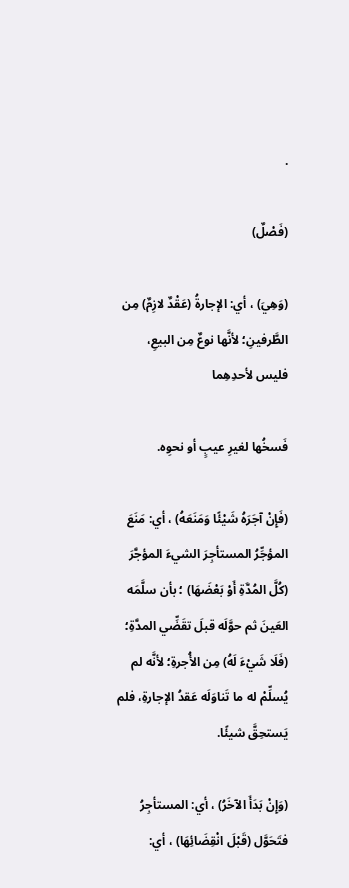.

(فَصْلٌ)

(وَهِيَ) ، أي: الإجارةُ (عَقْدٌ لازِمٌ) مِن الطَّرفينِ؛ لأنَّها نوعٌ مِن البيعِ، فليس لأحدِهِما

فَسخُها لغيرِ عيبٍ أو نحوِه.

(فَإِنْ آجَرَهُ شَيْئًا وَمَنَعَهُ) ، أي: مَنَعَ المؤجِّرُ المستأجِرَ الشيءَ المؤجَّرَ (كُلَّ المُدَّةِ أَوْ بَعْضَهَا) ؛ بأن سلَّمَه العَينَ ثم حوَّلَه قبلَ تقَضِّي المدَّةِ؛ (فَلَا شَيْءَ لَهُ) مِن الأُجرةِ؛ لأنَّه لم يُسلِّمْ له ما تَناوَلَه عَقدُ الإجارةِ، فلم يَستحِقَّ شيئًا.

(وَإِنْ بَدَأَ الآخَرُ) ، أي: المستأجِرُ فتَحَوَّل (قَبْلَ انْقِضَائِهَا) ، أي: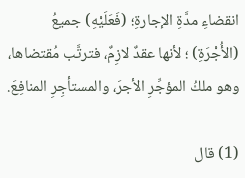انقضاءِ مدَّةِ الإجارةِ؛ (فَعَلَيْهِ) جميعُ (الأُجْرَةِ) ؛ لأنها عقدٌ لازِمٌ، فترتَّب مُقتضاها، وهو ملكُ المؤجِّرِ الأجرَ، والمستأجِرِ المنافِعَ.

(1) قال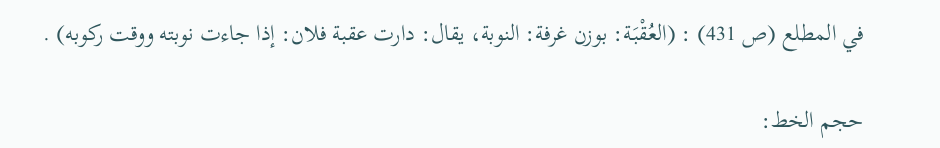في المطلع (ص 431) : (العُقْبَة: بوزن غرفة: النوبة، يقال: دارت عقبة فلان: إذا جاءت نوبته ووقت ركوبه) .

حجم الخط: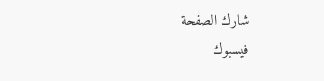شارك الصفحة
فيسبوك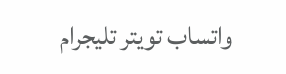واتساب تويتر تليجرام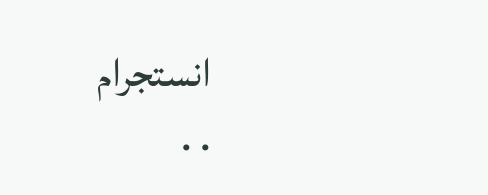انستجرام
. .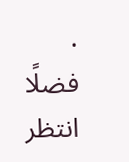.
فضلًا انتظر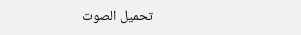تحميل الصوت